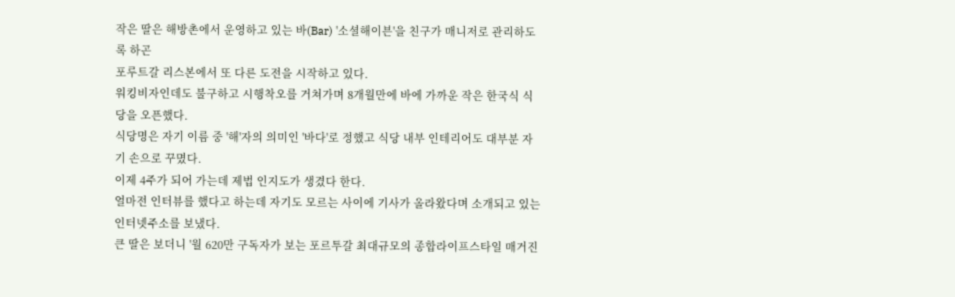작은 딸은 해방촌에서 운영하고 있는 바(Bar) '소셜해이븐'을 친구가 매니저로 관리하도록 하곤
포루트갈 리스본에서 또 다른 도전을 시작하고 있다.
워킹비자인데도 불구하고 시행착오를 거쳐가며 8개월만에 바에 가까운 작은 한국식 식당을 오픈했다.
식당명은 자기 이름 중 '해'자의 의미인 '바다'로 정했고 식당 내부 인테리어도 대부분 자기 손으로 꾸몄다.
이제 4주가 되어 가는데 제법 인지도가 생겼다 한다.
얼마전 인터뷰를 했다고 하는데 자기도 모르는 사이에 기사가 올라왔다며 소개되고 있는 인터넷주소를 보냈다.
큰 딸은 보더니 '월 620만 구독자가 보는 포르투갈 최대규모의 종합라이프스타일 매거진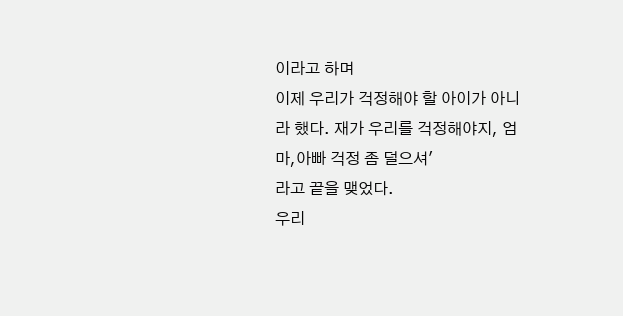이라고 하며
이제 우리가 걱정해야 할 아이가 아니라 했다. 재가 우리를 걱정해야지, 엄마,아빠 걱정 좀 덜으셔'
라고 끝을 맺었다.
우리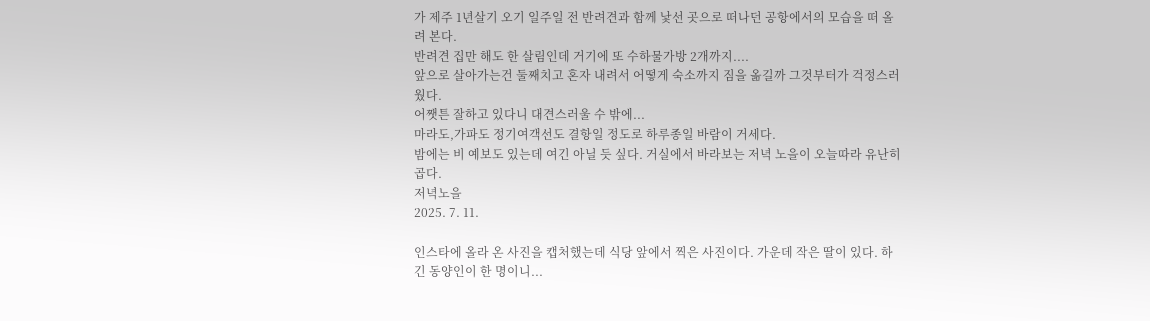가 제주 1년살기 오기 일주일 전 반려견과 함께 낯선 곳으로 떠나던 공항에서의 모습을 떠 올려 본다.
반려견 집만 해도 한 살림인데 거기에 또 수하물가방 2개까지....
앞으로 살아가는건 둘째치고 혼자 내려서 어떻게 숙소까지 짐을 옮길까 그것부터가 걱정스러웠다.
어쨋튼 잘하고 있다니 대견스러울 수 밖에...
마라도,가파도 정기여객선도 결항일 정도로 하루종일 바람이 거세다.
밤에는 비 예보도 있는데 여긴 아닐 듯 싶다. 거실에서 바라보는 저녁 노을이 오늘따라 유난히 곱다.
저녁노을
2025. 7. 11.

인스타에 올라 온 사진을 캡처했는데 식당 앞에서 찍은 사진이다. 가운데 작은 딸이 있다. 하긴 동양인이 한 명이니...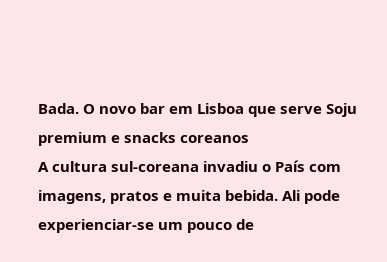Bada. O novo bar em Lisboa que serve Soju premium e snacks coreanos
A cultura sul-coreana invadiu o País com imagens, pratos e muita bebida. Ali pode experienciar-se um pouco de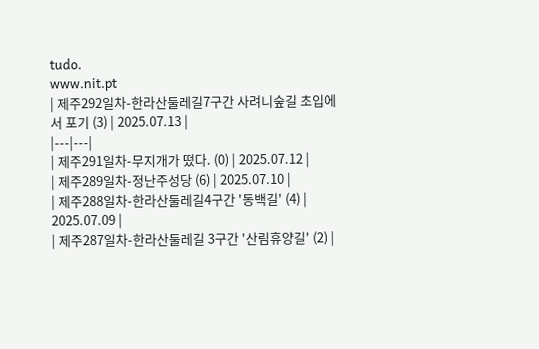tudo.
www.nit.pt
| 제주292일차-한라산둘레길7구간 사려니숲길 초입에서 포기 (3) | 2025.07.13 |
|---|---|
| 제주291일차-무지개가 떴다. (0) | 2025.07.12 |
| 제주289일차-정난주성당 (6) | 2025.07.10 |
| 제주288일차-한라산둘레길4구간 '동백길' (4) | 2025.07.09 |
| 제주287일차-한라산둘레길 3구간 '산림휴양길' (2) |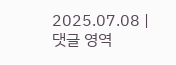2025.07.08 |
댓글 영역